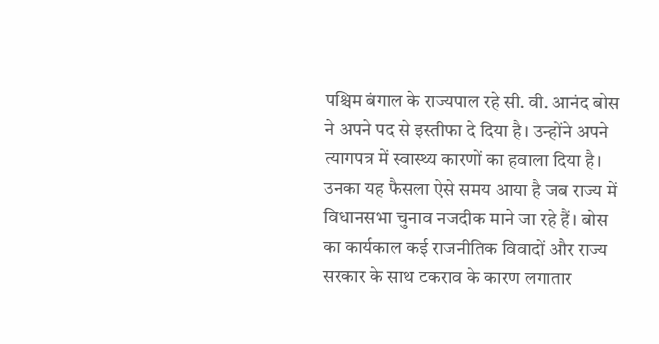पश्चिम बंगाल के राज्यपाल रहे सी. वी. आनंद बोस ने अपने पद से इस्तीफा दे दिया है। उन्होंने अपने त्यागपत्र में स्वास्थ्य कारणों का हवाला दिया है। उनका यह फैसला ऐसे समय आया है जब राज्य में विधानसभा चुनाव नजदीक माने जा रहे हैं। बोस का कार्यकाल कई राजनीतिक विवादों और राज्य सरकार के साथ टकराव के कारण लगातार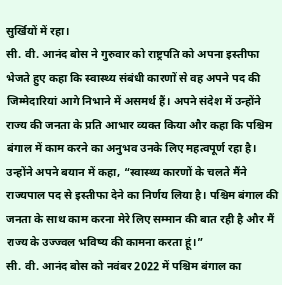सुर्खियों में रहा।
सी. वी. आनंद बोस ने गुरुवार को राष्ट्रपति को अपना इस्तीफा भेजते हुए कहा कि स्वास्थ्य संबंधी कारणों से वह अपने पद की जिम्मेदारियां आगे निभाने में असमर्थ हैं। अपने संदेश में उन्होंने राज्य की जनता के प्रति आभार व्यक्त किया और कहा कि पश्चिम बंगाल में काम करने का अनुभव उनके लिए महत्वपूर्ण रहा है।
उन्होंने अपने बयान में कहा, “स्वास्थ्य कारणों के चलते मैंने राज्यपाल पद से इस्तीफा देने का निर्णय लिया है। पश्चिम बंगाल की जनता के साथ काम करना मेरे लिए सम्मान की बात रही है और मैं राज्य के उज्ज्वल भविष्य की कामना करता हूं।”
सी. वी. आनंद बोस को नवंबर 2022 में पश्चिम बंगाल का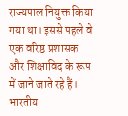राज्यपाल नियुक्त किया गया था। इससे पहले वे एक वरिष्ठ प्रशासक और शिक्षाविद के रूप में जाने जाते रहे हैं। भारतीय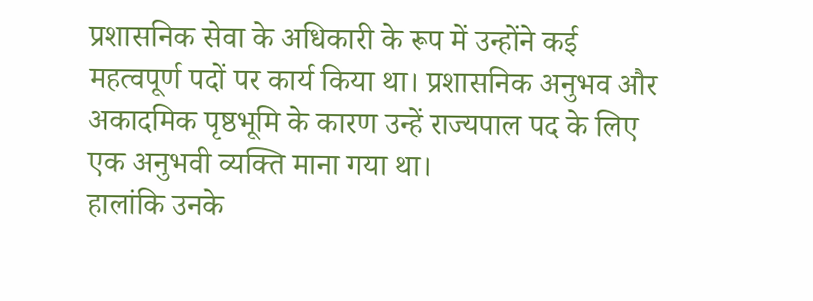प्रशासनिक सेवा के अधिकारी के रूप में उन्होंने कई महत्वपूर्ण पदों पर कार्य किया था। प्रशासनिक अनुभव और अकादमिक पृष्ठभूमि के कारण उन्हें राज्यपाल पद के लिए एक अनुभवी व्यक्ति माना गया था।
हालांकि उनके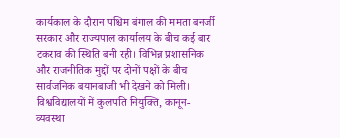कार्यकाल के दौरान पश्चिम बंगाल की ममता बनर्जी सरकार और राज्यपाल कार्यालय के बीच कई बार टकराव की स्थिति बनी रही। विभिन्न प्रशासनिक और राजनीतिक मुद्दों पर दोनों पक्षों के बीच सार्वजनिक बयानबाजी भी देखने को मिली। विश्वविद्यालयों में कुलपति नियुक्ति, कानून-व्यवस्था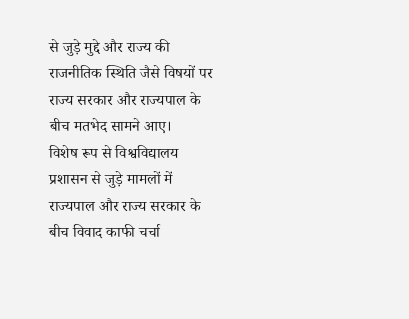से जुड़े मुद्दे और राज्य की राजनीतिक स्थिति जैसे विषयों पर राज्य सरकार और राज्यपाल के बीच मतभेद सामने आए।
विशेष रूप से विश्वविद्यालय प्रशासन से जुड़े मामलों में राज्यपाल और राज्य सरकार के बीच विवाद काफी चर्चा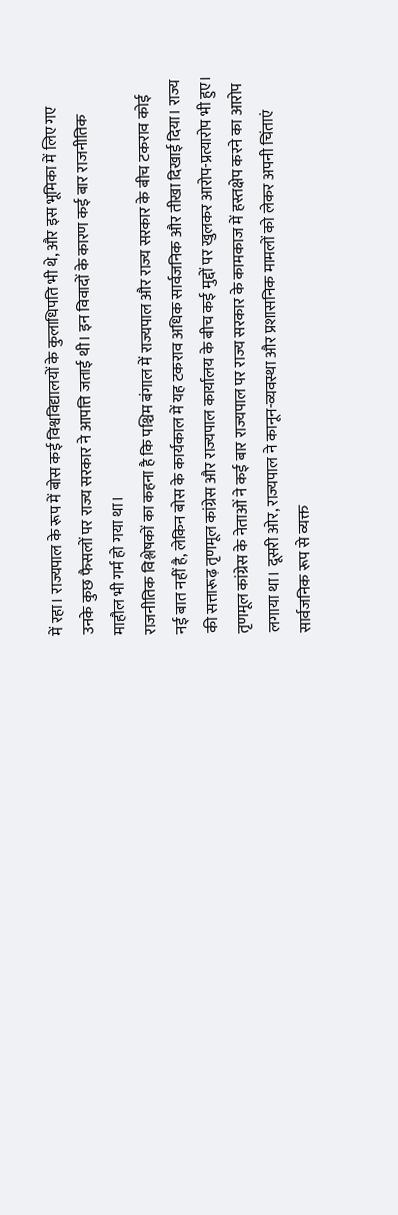में रहा। राज्यपाल के रूप में बोस कई विश्वविद्यालयों के कुलाधिपति भी थे, और इस भूमिका में लिए गए उनके कुछ फैसलों पर राज्य सरकार ने आपत्ति जताई थी। इन विवादों के कारण कई बार राजनीतिक माहौल भी गर्म हो गया था।
राजनीतिक विश्लेषकों का कहना है कि पश्चिम बंगाल में राज्यपाल और राज्य सरकार के बीच टकराव कोई नई बात नहीं है, लेकिन बोस के कार्यकाल में यह टकराव अधिक सार्वजनिक और तीखा दिखाई दिया। राज्य की सत्तारूढ़ तृणमूल कांग्रेस और राज्यपाल कार्यालय के बीच कई मुद्दों पर खुलकर आरोप-प्रत्यारोप भी हुए।
तृणमूल कांग्रेस के नेताओं ने कई बार राज्यपाल पर राज्य सरकार के कामकाज में हस्तक्षेप करने का आरोप लगाया था। दूसरी ओर, राज्यपाल ने कानून-व्यवस्था और प्रशासनिक मामलों को लेकर अपनी चिंताएं सार्वजनिक रूप से व्यक्त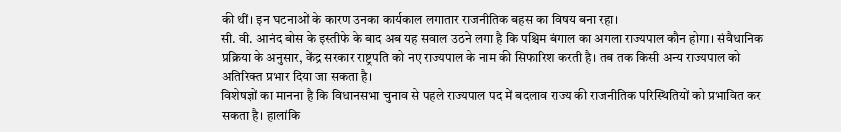की थीं। इन घटनाओं के कारण उनका कार्यकाल लगातार राजनीतिक बहस का विषय बना रहा।
सी. वी. आनंद बोस के इस्तीफे के बाद अब यह सवाल उठने लगा है कि पश्चिम बंगाल का अगला राज्यपाल कौन होगा। संवैधानिक प्रक्रिया के अनुसार, केंद्र सरकार राष्ट्रपति को नए राज्यपाल के नाम की सिफारिश करती है। तब तक किसी अन्य राज्यपाल को अतिरिक्त प्रभार दिया जा सकता है।
विशेषज्ञों का मानना है कि विधानसभा चुनाव से पहले राज्यपाल पद में बदलाव राज्य की राजनीतिक परिस्थितियों को प्रभावित कर सकता है। हालांकि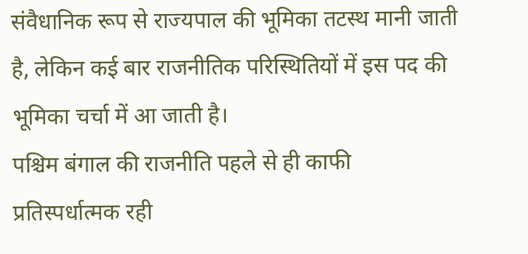संवैधानिक रूप से राज्यपाल की भूमिका तटस्थ मानी जाती है, लेकिन कई बार राजनीतिक परिस्थितियों में इस पद की भूमिका चर्चा में आ जाती है।
पश्चिम बंगाल की राजनीति पहले से ही काफी प्रतिस्पर्धात्मक रही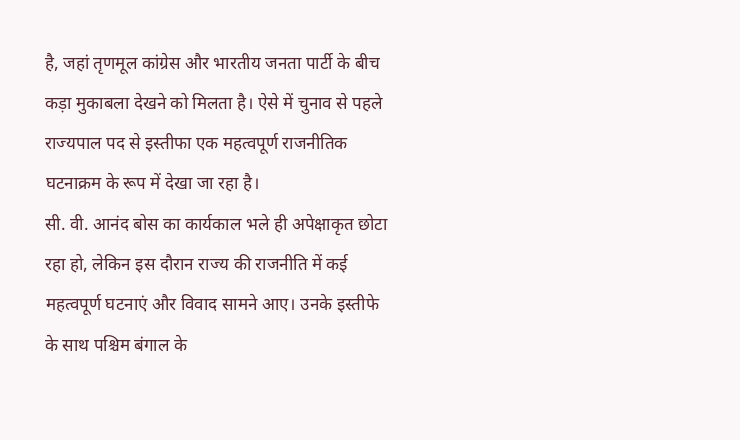है, जहां तृणमूल कांग्रेस और भारतीय जनता पार्टी के बीच कड़ा मुकाबला देखने को मिलता है। ऐसे में चुनाव से पहले राज्यपाल पद से इस्तीफा एक महत्वपूर्ण राजनीतिक घटनाक्रम के रूप में देखा जा रहा है।
सी. वी. आनंद बोस का कार्यकाल भले ही अपेक्षाकृत छोटा रहा हो, लेकिन इस दौरान राज्य की राजनीति में कई महत्वपूर्ण घटनाएं और विवाद सामने आए। उनके इस्तीफे के साथ पश्चिम बंगाल के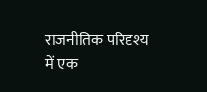राजनीतिक परिदृश्य में एक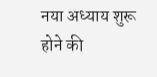नया अध्याय शुरू होने की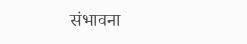संभावना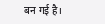बन गई है।